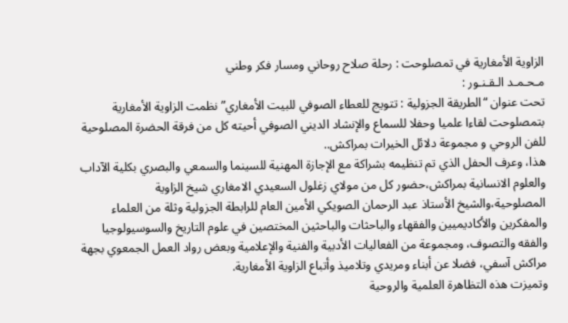الزاوية الأمغارية في تمصلوحت : رحلة صلاح روحاني ومسار فكر وطني
مـحـمـد الـقـنـور :
تحت عنوان “الطريقة الجزولية : تتويج للعطاء الصوفي للبيت الأمغاري” نظمت الزاوية الأمغارية بتمصلوحت لقاءا علميا وحفلا للسماع والإنشاد الديني الصوفي أحيته كل من فرقة الحضرة المصلوحية للفن الروحي و مجموعة دلائل الخيرات بمراكش..
هذا، وعرف الحفل الذي تم تنظيمه بشراكة مع الإجازة المهنية للسينما والسمعي والبصري بكلية الآداب والعلوم الانسانية بمراكش،حضور كل من مولاي زغلول السعيدي الامغاري شيخ الزاوية المصلوحية،والشيخ الأستاذ عبد الرحمان الصويكي الأمين العام للرابطة الجزولية وثلة من العلماء والمفكرين والأكاديميين والفقهاء والباحثات والباحثين المختصين في علوم التاريخ والسوسيولوجيا والفقه والتصوف، ومجموعة من الفعاليات الأدبية والفنية والإعلامية وبعض رواد العمل الجمعوي بجهة مراكش آسفي، فضلا عن أبناء ومريدي وتلاميذ وأتباع الزاوية الأمغارية.
وتميزت هذه التظاهرة العلمية والروحية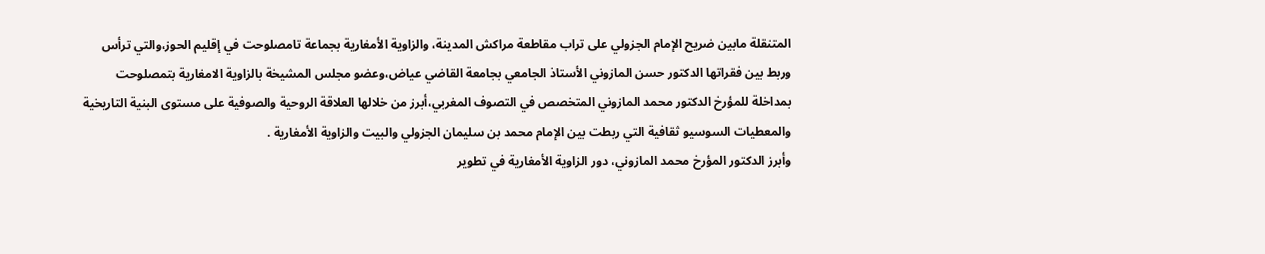المتنقلة مابين ضريح الإمام الجزولي على تراب مقاطعة مراكش المدينة، والزاوية الأمغارية بجماعة تامصلوحت في إقليم الحوز،والتي ترأس وربط بين فقراتها الدكتور حسن المازوني الأستاذ الجامعي بجامعة القاضي عياض،وعضو مجلس المشيخة بالزاوية الامغارية بتمصلوحت بمداخلة للمؤرخ الدكتور محمد المازوني المتخصص في التصوف المغربي،أبرز من خلالها العلاقة الروحية والصوفية على مستوى البنية التاريخية والمعطيات السوسيو ثقافية التي ربطت بين الإمام محمد بن سليمان الجزولي والبيت والزاوية الأمغارية .
وأبرز الدكتور المؤرخ محمد المازوني، دور الزاوية الأمغارية في تطوير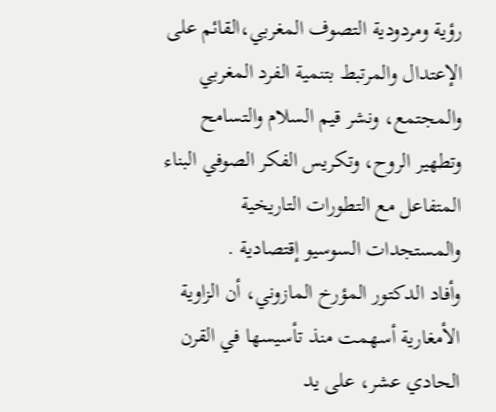رؤية ومردودية التصوف المغربي،القائم على الإعتدال والمرتبط بتنمية الفرد المغربي والمجتمع، ونشر قيم السلام والتسامح وتطهير الروح، وتكريس الفكر الصوفي البناء المتفاعل مع التطورات التاريخية والمستجدات السوسيو إقتصادية .
وأفاد الدكتور المؤرخ المازوني، أن الزاوية الأمغارية أسهمت منذ تأسيسها في القرن الحادي عشر، على يد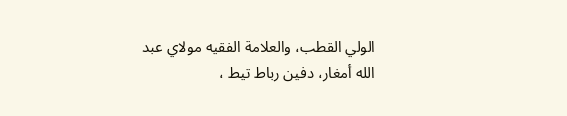الولي القطب، والعلامة الفقيه مولاي عبد الله أمغار، دفين رباط تيط ،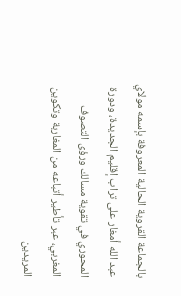بالجماعة القروية الحالية المعروفة بإسمه مولاي عبد الله أمغار على تراب إقليم الجديدة، ودورة المحوري في تقوية مسالك ورؤى التصوف المغربي، عبر تأطير أتباعه من المغاربة وتكوين المريدين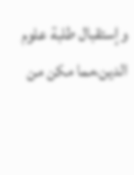وإستقبال طلبة علوم الدين،مما مكن من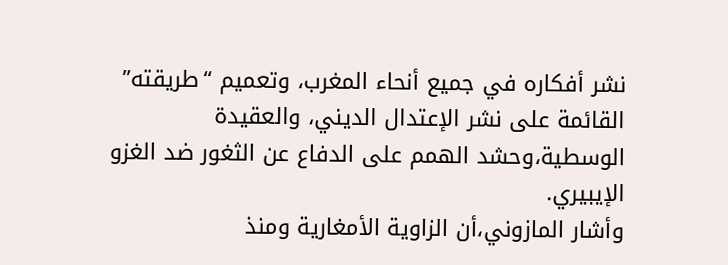نشر أفكاره في جميع أنحاء المغرب، وتعميم “طريقته” القائمة على نشر الإعتدال الديني، والعقيدة الوسطية،وحشد الهمم على الدفاع عن الثغور ضد الغزو الإيبيري.
وأشار المازوني،أن الزاوية الأمغارية ومنذ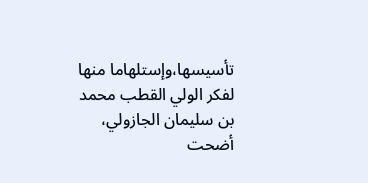تأسيسها،وإستلهاما منها لفكر الولي القطب محمد بن سليمان الجازولي، أضحت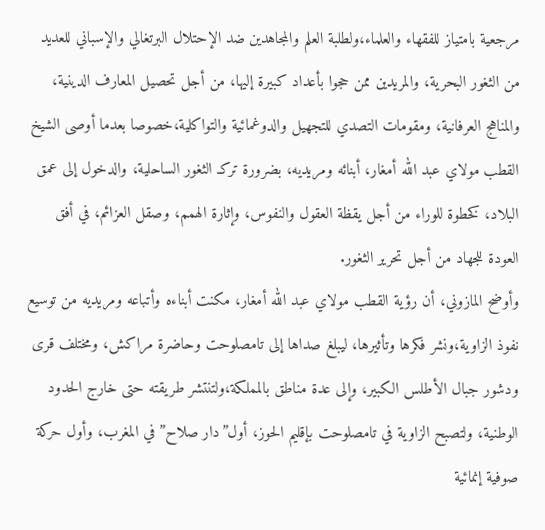مرجعية بامتياز للفقهاء والعلماء،ولطلبة العلم والمجاهدين ضد الإحتلال البرتغالي والإسباني للعديد من الثغور البحرية، والمريدين ممن حجوا بأعداد كبيرة إليها، من أجل تحصيل المعارف الدينية، والمناهج العرفانية، ومقومات التصدي للتجهيل والدوغمائية والتواكلية،خصوصا بعدما أوصى الشيخ القطب مولاي عبد الله أمغار، أبنائه ومريديه، بضرورة تركـ الثغور الساحلية، والدخول إلى عمق البلاد، كخطوة للوراء من أجل يقظة العقول والنفوس، وإثارة الهمم، وصقل العزائم، في أفق العودة للجهاد من أجل تحرير الثغور.
وأوضح المازوني، أن رؤية القطب مولاي عبد الله أمغار، مكنت أبناءه وأتباعه ومريديه من توسيع نفوذ الزاوية،ونشر فكرها وتأثيرها، ليبلغ صداها إلى تامصلوحت وحاضرة مراكش، ومختلف قرى ودشور جبال الأطلس الكبير، وإلى عدة مناطق بالمملكة،ولتنتشر طريقته حتى خارج الحدود الوطنية، ولتصبح الزاوية في تامصلوحت بإقليم الحوز، أول”دار صلاح” في المغرب، وأول حركة صوفية إنمائية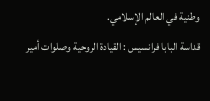وطنية في العالم الإسلامي.
قداسة البابا فرانسيس : القيادة الروحية وصلوات أمير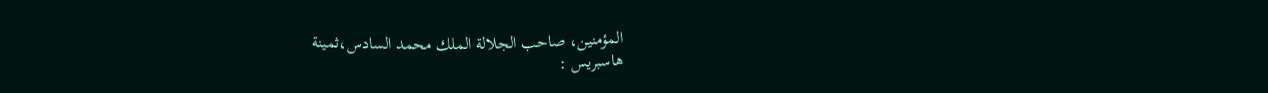المؤمنين، صاحب الجلالة الملك محمد السادس،ثمينة
هاسبريس :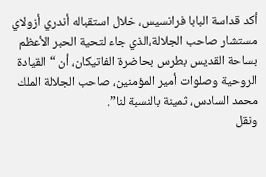أكد قداسة البابا فرانسيس، خلال استقباله أندري أزولاي مستشار صاحب الجلالة،الذي جاء لتحية الحبر الأعظم بساحة القديس بطرس بحاضرة الفاتيكان، أن “القيادة الروحية وصلوات أمير المؤمنين، صاحب الجلالة الملك محمد السادس، ثمينة بالنسبة لنا”.
ونقل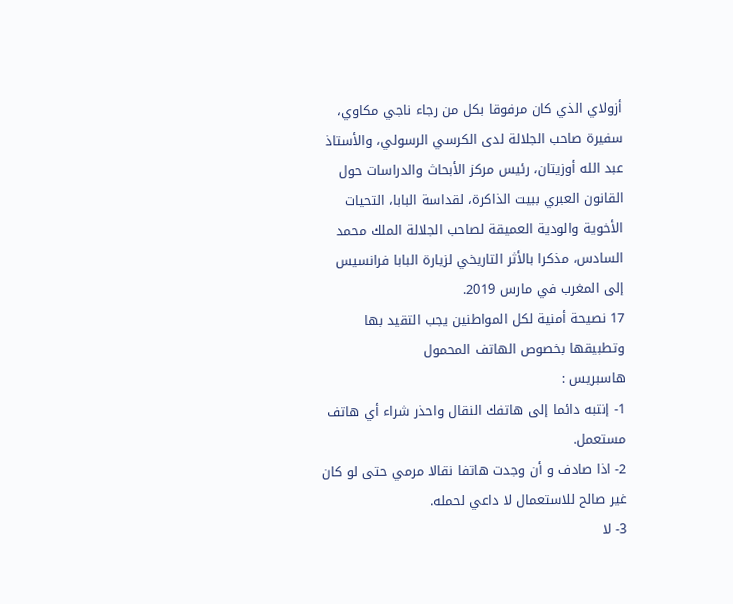أزولاي الذي كان مرفوقا بكل من رجاء ناجي مكاوي، سفيرة صاحب الجلالة لدى الكرسي الرسولي، والأستاذ عبد الله أوزيتان، رئيس مركز الأبحاث والدراسات حول القانون العبري ببيت الذاكرة، لقداسة البابا، التحيات الأخوية والودية العميقة لصاحب الجلالة الملك محمد السادس، مذكرا بالأثر التاريخي لزيارة البابا فرانسيس إلى المغرب في مارس 2019.
17 نصيحة أمنية لكل المواطنين يجب التقيد بها وتطبيقها بخصوص الهاتف المحمول
هاسبريس :
1- إنتبه دائما إلى هاتفك النقال واحذر شراء أي هاتف مستعمل.
2- اذا صادف و أن وجدت هاتفا نقالا مرمي حتى لو كان غير صالح للاستعمال لا داعي لحمله.
3- لا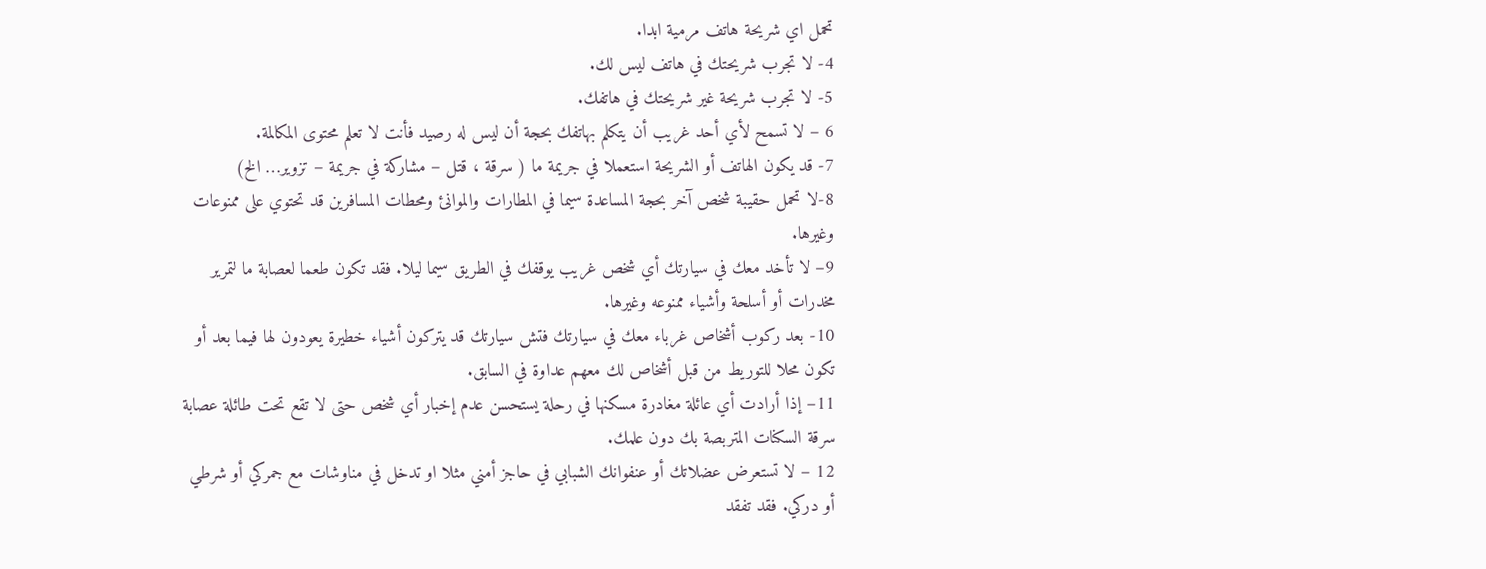تحمل اي شريحة هاتف مرمية ابدا.
4- لا تجرب شريحتك في هاتف ليس لك.
5- لا تجرب شريحة غير شريحتك في هاتفك.
6 – لا تسمح لأي أحد غريب أن يتكلم بهاتفك بحجة أن ليس له رصيد فأنت لا تعلم محتوى المكالمة.
7- قد يكون الهاتف أو الشريحة استعملا في جريمة ما ( سرقة ، قتل – مشاركة في جريمة – تزوير… الخ)
8-لا تحمل حقيبة شخص آخر بحجة المساعدة سيما في المطارات والموانئ ومحطات المسافرين قد تحتوي على ممنوعات وغيرها.
9– لا تأخد معك في سيارتك أي شخص غريب يوقفك في الطريق سيما ليلا. فقد تكون طعما لعصابة ما لتمرير مخدرات أو أسلحة وأشياء ممنوعه وغيرها.
10- بعد ركوب أشخاص غرباء معك في سيارتك فتش سيارتك قد يتركون أشياء خطيرة يعودون لها فيما بعد أو تكون محلا للتوريط من قبل أشخاص لك معهم عداوة في السابق.
11– إذا أرادت أي عائلة مغادرة مسكنها في رحلة يستحسن عدم إخبار أي شخص حتى لا تقع تحت طائلة عصابة سرقة السكنات المتربصة بك دون علمك.
12 – لا تستعرض عضلاتك أو عنفوانك الشبابي في حاجز أمني مثلا او تدخل في مناوشات مع جمركي أو شرطي أو دركي. فقد تفقد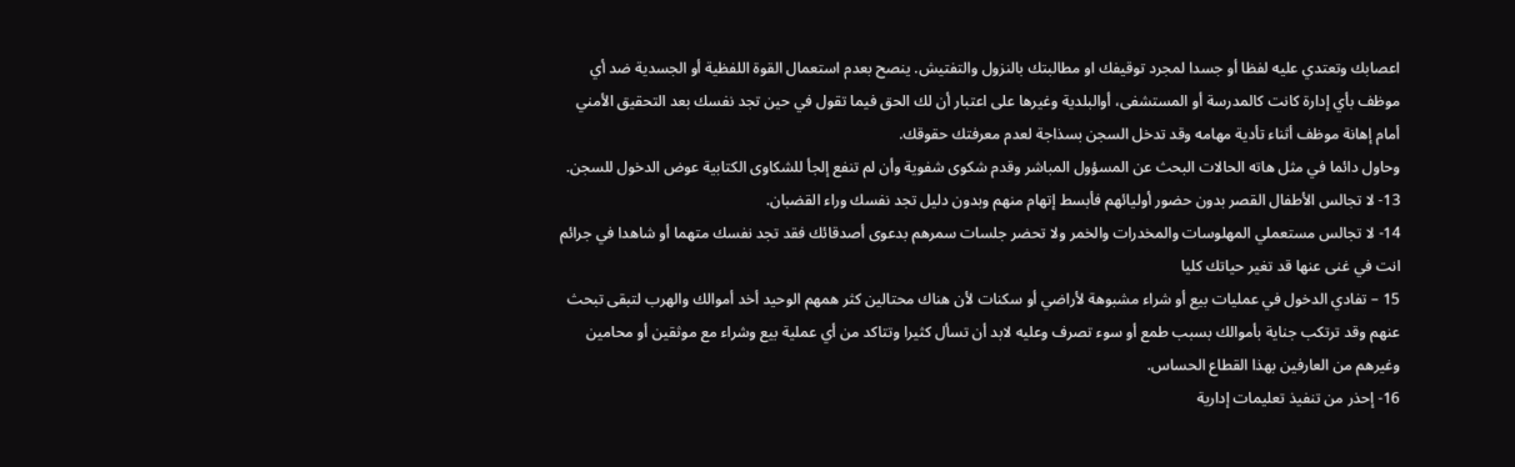اعصابك وتعتدي عليه لفظا أو جسدا لمجرد توقيفك او مطالبتك بالنزول والتفتيش. ينصح بعدم استعمال القوة اللفظية أو الجسدية ضد أي موظف بأي إدارة كانت كالمدرسة أو المستشفى، أوالبلدية وغيرها على اعتبار أن لك الحق فيما تقول في حين تجد نفسك بعد التحقيق الأمني أمام إهانة موظف أثناء تأدية مهامه وقد تدخل السجن بسذاجة لعدم معرفتك حقوقك.
وحاول دائما في مثل هاته الحالات البحث عن المسؤول المباشر وقدم شكوى شفوية وأن لم تنفع إلجأ للشكاوى الكتابية عوض الدخول للسجن.
13- لا تجالس الأطفال القصر بدون حضور أوليائهم فأبسط إتهام منهم وبدون دليل تجد نفسك وراء القضبان.
14- لا تجالس مستعملي المهلوسات والمخدرات والخمر ولا تحضر جلسات سمرهم بدعوى أصدقائك فقد تجد نفسك متهما أو شاهدا في جرائم انت في غنى عنها قد تغير حياتك كليا
15 – تفادي الدخول في عمليات بيع أو شراء مشبوهة لأراضي أو سكنات لأن هناك محتالين كثر همهم الوحيد أخد أموالك والهرب لتبقى تبحث عنهم وقد ترتكب جناية بأموالك بسبب طمع أو سوء تصرف وعليه لابد أن تسأل كثيرا وتتاكد من أي عملية بيع وشراء مع موثقين أو محامين وغيرهم من العارفين بهذا القطاع الحساس.
16- إحذر من تنفيذ تعليمات إدارية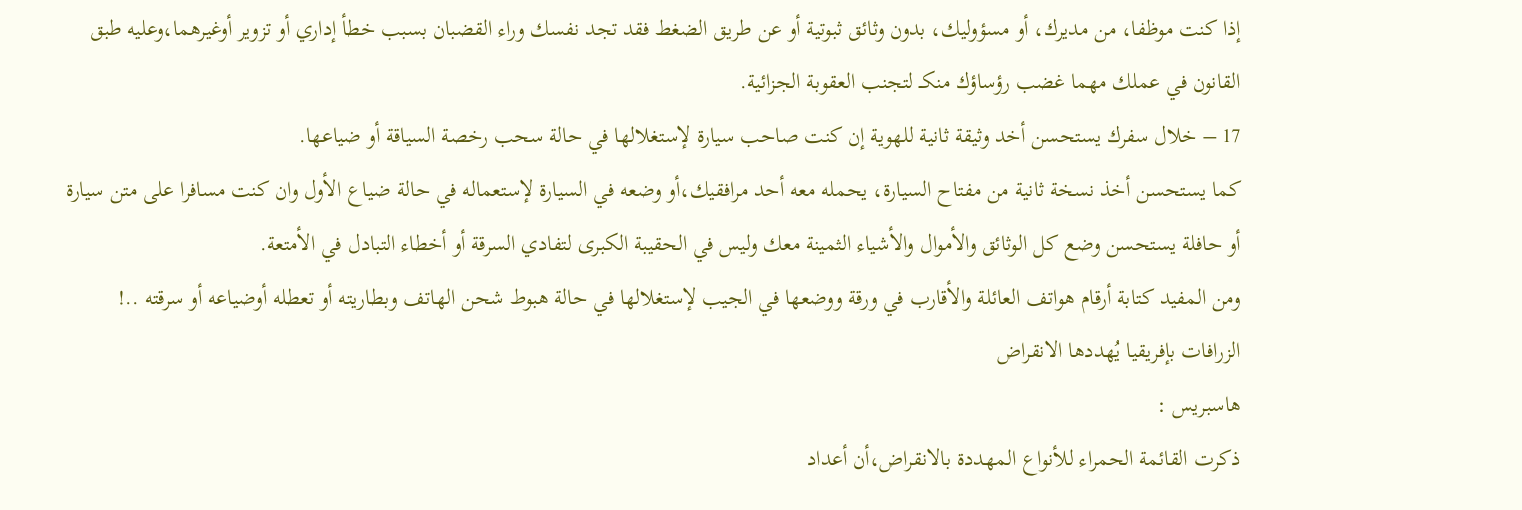إذا كنت موظفا، من مديرك، أو مسؤوليك، بدون وثائق ثبوتية أو عن طريق الضغط فقد تجد نفسك وراء القضبان بسبب خطأ إداري أو تزوير أوغيرهما،وعليه طبق القانون في عملك مهما غضب رؤساؤك منكــ لتجنب العقوبة الجزائية.
17 – خلال سفرك يستحسن أخد وثيقة ثانية للهوية إن كنت صاحب سيارة لإستغلالها في حالة سحب رخصة السياقة أو ضياعها.
كما يستحسن أخذ نسخة ثانية من مفتاح السيارة، يحمله معه أحد مرافقيك،أو وضعه في السيارة لإستعماله في حالة ضياع الأول وان كنت مسافرا على متن سيارة أو حافلة يستحسن وضع كل الوثائق والأموال والأشياء الثمينة معك وليس في الحقيبة الكبرى لتفادي السرقة أو أخطاء التبادل في الأمتعة.
ومن المفيد كتابة أرقام هواتف العائلة والأقارب في ورقة ووضعها في الجيب لإستغلالها في حالة هبوط شحن الهاتف وبطاريته أو تعطله أوضياعه أو سرقته ..!
الزرافات بإفريقيا يُهددها الانقراض
هاسبريس :
ذكرت القائمة الحمراء للأنواع المهددة بالانقراض،أن أعداد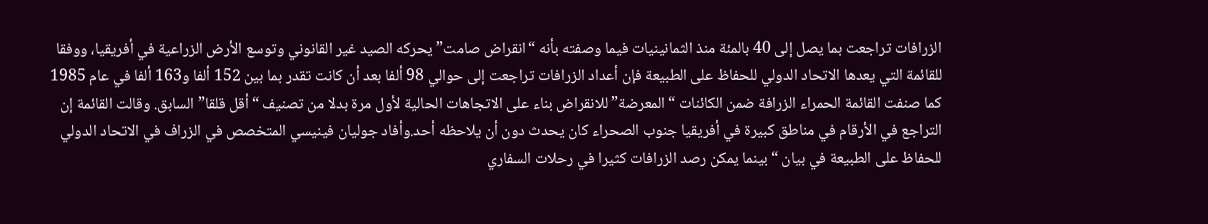الزرافات تراجعت بما يصل إلى 40 بالمئة منذ الثمانينيات فيما وصفته بأنه “انقراض صامت” يحركه الصيد غير القانوني وتوسع الأرض الزراعية في أفريقيا، ووفقا للقائمة التي يعدها الاتحاد الدولي للحفاظ على الطبيعة فإن أعداد الزرافات تراجعت إلى حوالي 98 ألفا بعد أن كانت تقدر بما بين 152 ألفا و163 ألفا في عام 1985
كما صنفت القائمة الحمراء الزرافة ضمن الكائنات “المعرضة” للانقراض بناء على الاتجاهات الحالية لأول مرة بدلا من تصنيف “أقل قلقا” السابق. وقالت القائمة إن التراجع في الأرقام في مناطق كبيرة في أفريقيا جنوب الصحراء كان يحدث دون أن يلاحظه أحد.وأفاد جوليان فينيسي المتخصص في الزراف في الاتحاد الدولي للحفاظ على الطبيعة في بيان “بينما يمكن رصد الزرافات كثيرا في رحلات السفاري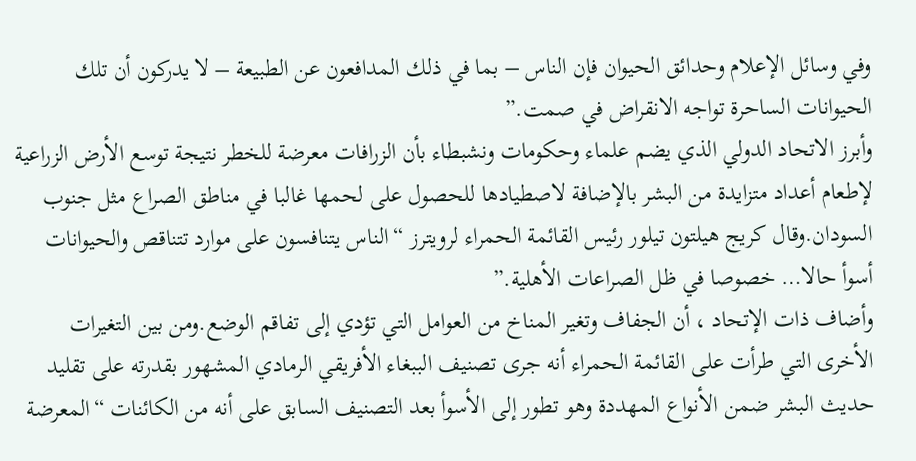وفي وسائل الإعلام وحدائق الحيوان فإن الناس – بما في ذلك المدافعون عن الطبيعة – لا يدركون أن تلك الحيوانات الساحرة تواجه الانقراض في صمت.”
وأبرز الاتحاد الدولي الذي يضم علماء وحكومات ونشبطاء بأن الزرافات معرضة للخطر نتيجة توسع الأرض الزراعية لإطعام أعداد متزايدة من البشر بالإضافة لاصطيادها للحصول على لحمها غالبا في مناطق الصراع مثل جنوب السودان.وقال كريج هيلتون تيلور رئيس القائمة الحمراء لرويترز “الناس يتنافسون على موارد تتناقص والحيوانات أسوأ حالا… خصوصا في ظل الصراعات الأهلية.”
وأضاف ذات الإتحاد ، أن الجفاف وتغير المناخ من العوامل التي تؤدي إلى تفاقم الوضع.ومن بين التغيرات الأخرى التي طرأت على القائمة الحمراء أنه جرى تصنيف الببغاء الأفريقي الرمادي المشهور بقدرته على تقليد حديث البشر ضمن الأنواع المهددة وهو تطور إلى الأسوأ بعد التصنيف السابق على أنه من الكائنات “المعرضة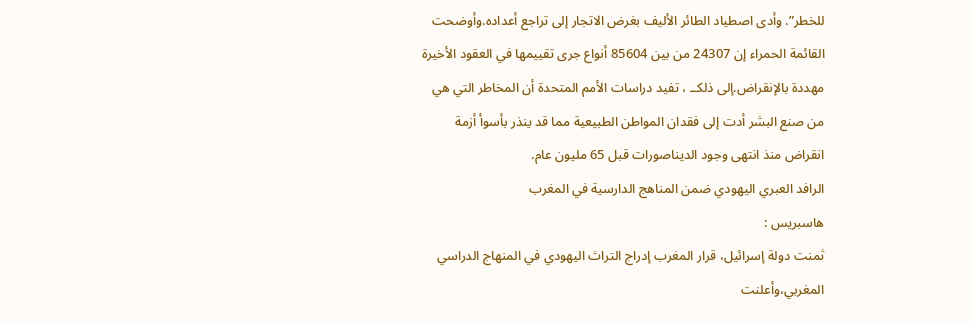للخطر”. وأدى اصطياد الطائر الأليف بغرض الاتجار إلى تراجع أعداده.وأوضحت القائمة الحمراء إن 24307 من بين 85604 أنواع جرى تقييمها في العقود الأخيرة مهددة بالإنقراض.إلى ذلكــ ، تفيد دراسات الأمم المتحدة أن المخاطر التي هي من صنع البشر أدت إلى فقدان المواطن الطبيعية مما قد ينذر بأسوأ أزمة انقراض منذ انتهى وجود الديناصورات قبل 65 مليون عام.
الرافد العبري اليهودي ضمن المناهج الدارسية في المغرب
هاسبريس :
ثمنت دولة إسرائيل، قرار المغرب إدراج التراث اليهودي في المنهاج الدراسي المغربي،وأعلنت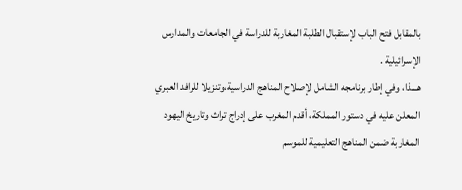بالمقابل فتح الباب لإستقبال الطلبة المغاربة للدراسة في الجامعات والمدارس الإسرائيلية .
هـــذا، وفي إطار برنامجه الشامل لإصلاح المناهج الدراسية،وتنزيلا للرافد العبري المعلن عليه في دستور المملكة، أقدم المغرب على إدراج تراث وتاريخ اليهود المغاربة ضمن المناهج التعليمية للموسم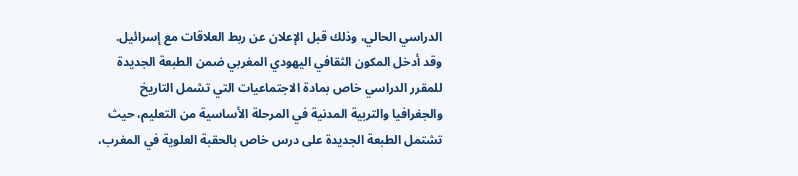الدراسي الحالي، وذلك قبل الإعلان عن ربط العلاقات مع إسرائيل.
وقد أدخل المكون الثقافي اليهودي المغربي ضمن الطبعة الجديدة للمقرر الدراسي خاص بمادة الاجتماعيات التي تشمل التاريخ والجغرافيا والتربية المدنية في المرحلة الأساسية من التعليم، حيث تشتمل الطبعة الجديدة على درس خاص بالحقبة العلوية في المغرب،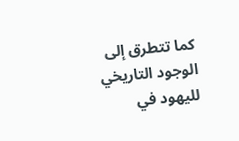كما تتطرق إلى الوجود التاريخي لليهود في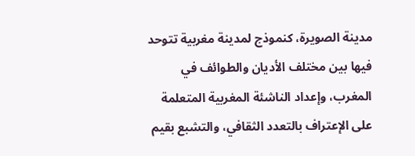مدينة الصويرة، كنموذج لمدينة مغربية تتوحد فيها بين مختلف الأديان والطوائف في المغرب، وإعداد الناشئة المغربية المتعلمة على الإعتراف بالتعدد الثقافي، والتشبع بقيم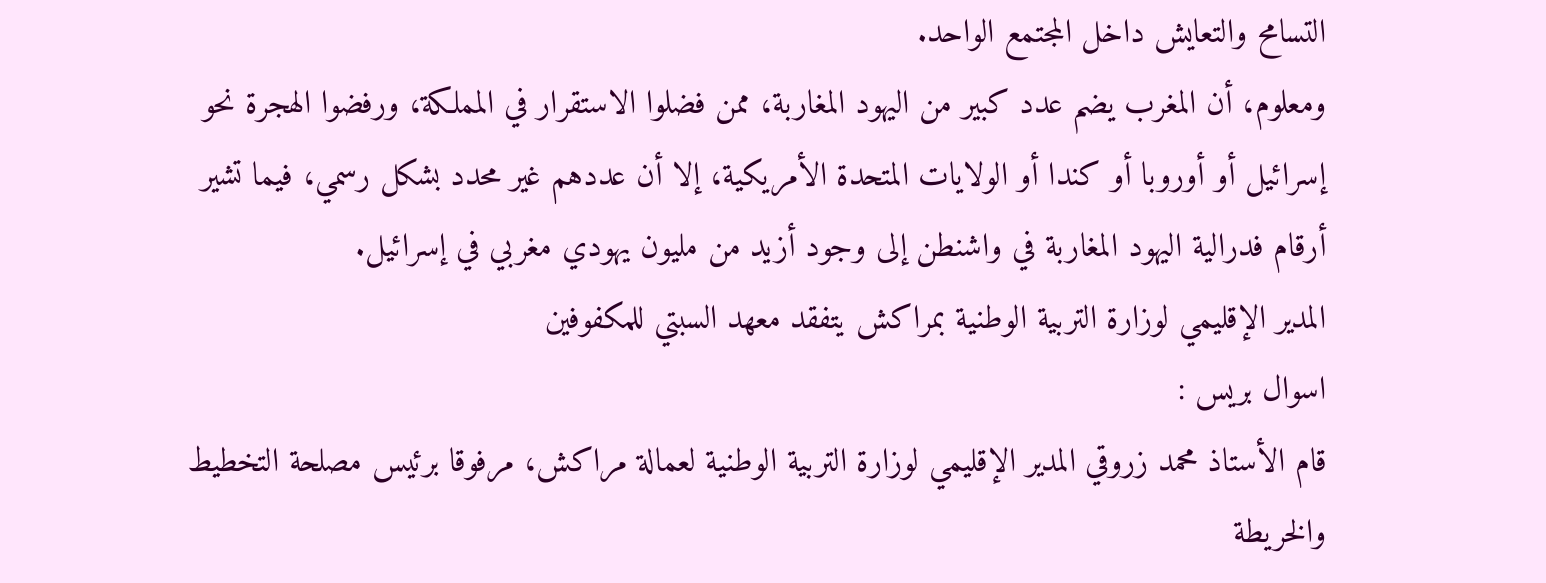التسامح والتعايش داخل المجتمع الواحد.
ومعلوم، أن المغرب يضم عدد كبير من اليهود المغاربة، ممن فضلوا الاستقرار في المملكة، ورفضوا الهجرة نحو إسرائيل أو أوروبا أو كندا أو الولايات المتحدة الأمريكية، إلا أن عددهم غير محدد بشكل رسمي، فيما تشير أرقام فدرالية اليهود المغاربة في واشنطن إلى وجود أزيد من مليون يهودي مغربي في إسرائيل.
المدير الإقليمي لوزارة التربية الوطنية بمراكش يتفقد معهد السبتي للمكفوفين
اسوال بريس :
قام الأستاذ محمد زروقي المدير الإقليمي لوزارة التربية الوطنية لعمالة مراكش، مرفوقا برئيس مصلحة التخطيط والخريطة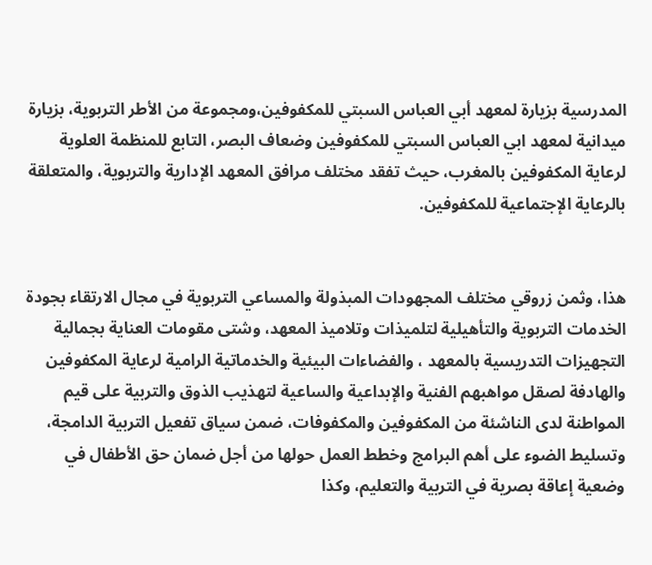المدرسية بزيارة لمعهد أبي العباس السبتي للمكفوفين،ومجموعة من الأطر التربوية، بزيارة ميدانية لمعهد ابي العباس السبتي للمكفوفين وضعاف البصر، التابع للمنظمة العلوية لرعاية المكفوفين بالمغرب، حيث تفقد مختلف مرافق المعهد الإدارية والتربوية، والمتعلقة بالرعاية الإجتماعية للمكفوفين.


هذا، وثمن زروقي مختلف المجهودات المبذولة والمساعي التربوية في مجال الارتقاء بجودة الخدمات التربوية والتأهيلية لتلميذات وتلاميذ المعهد، وشتى مقومات العناية بجمالية التجهيزات التدريسية بالمعهد ، والفضاءات البيئية والخدماتية الرامية لرعاية المكفوفين والهادفة لصقل مواهبهم الفنية والإبداعية والساعية لتهذيب الذوق والتربية على قيم المواطنة لدى الناشئة من المكفوفين والمكفوفات، ضمن سياق تفعيل التربية الدامجة، وتسليط الضوء على أهم البرامج وخطط العمل حولها من أجل ضمان حق الأطفال في وضعية إعاقة بصرية في التربية والتعليم، وكذا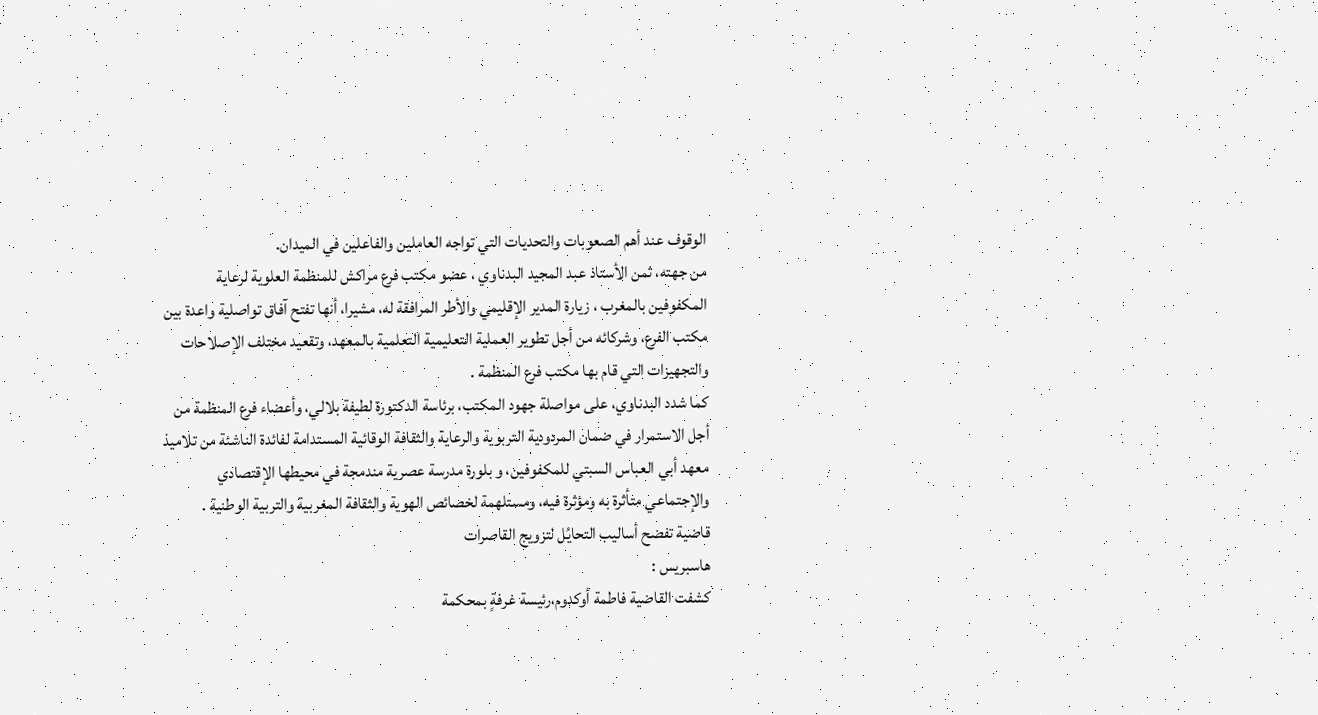الوقوف عند أهم الصعوبات والتحديات التي تواجه العاملين والفاعلين في الميدان.
من جهته، ثمن الأستاذ عبد المجيد البدناوي ، عضو مكتب فرع مراكش للمنظمة العلوية لرعاية المكفوفين بالمغرب ، زيارة المدير الإقليمي والأطر المرافقة له، مشيرا، أنها تفتح آفاق تواصلية واعدة بين مكتب الفرع، وشركائه من أجل تطوير العملية التعليمية التعلمية بالمعهد، وتقعيد مختلف الإصلاحات والتجهيزات التي قام بها مكتب فرع المنظمة .
كما شدد البدناوي، على مواصلة جهود المكتب، برئاسة الدكتورة لطيفة بلالي، وأعضاء فرع المنظمة من أجل الاستمرار في ضمان المردودية التربوية والرعاية والثقافة الوقائية المستدامة لفائدة الناشئة من تلاميذ معهد أبي العباس السبتي للمكفوفين، و بلورة مدرسة عصرية مندمجة في محيطها الإقتصادي والإجتماعي متأثرة به ومؤثرة فيه، ومستلهمة لخصائص الهوية والثقافة المغربية والتربية الوطنية .
قاضية تفضح أساليب التحايُل لتزويج القاصرات
هاسبريس :
كشفت القاضية فاطمة أوكدوم،رئيسة غرفةٍ بمحكمة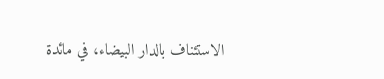الاستئناف بالدار البيضاء، في مائدة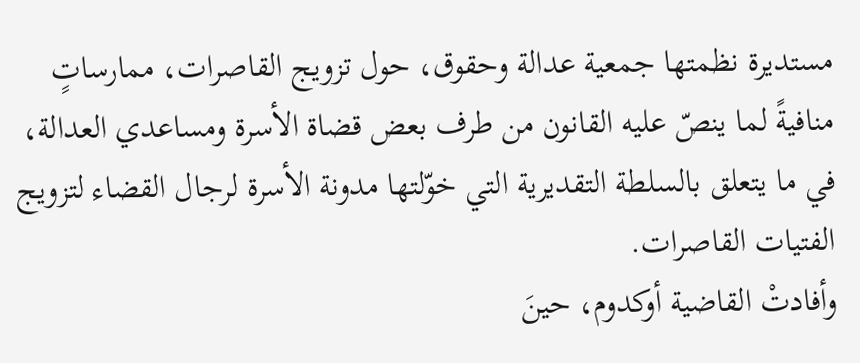مستديرة نظمتها جمعية عدالة وحقوق، حول تزويج القاصرات، ممارساتٍ منافيةً لما ينصّ عليه القانون من طرف بعض قضاة الأسرة ومساعدي العدالة، في ما يتعلق بالسلطة التقديرية التي خوّلتها مدونة الأسرة لرجال القضاء لتزويج الفتيات القاصرات.
وأفادتْ القاضية أوكدوم، حينَ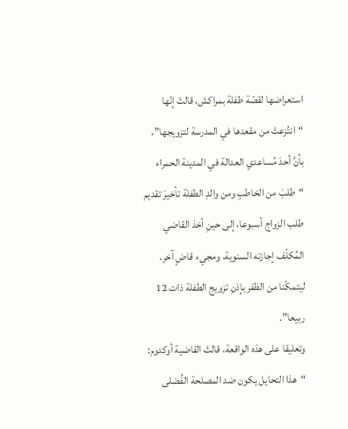استعراضها لقصّة طفلة بمراكش، قالتْ إنّها “انتُزعتْ من مقعدها في المدرسة لتزويجها”، بأنَّ أحدَ مُساعدي العدالة في المدينة الحمراء “طلبَ من الخاطبِ ومن والدِ الطفلة تأخيرَ تقديم طلب الزواج أسبوعا، إلى حينِ أخذ القاضي المُكلّف إجازته السنوية، ومجيء قاضٍ آخر، ليتمكّنا من الظفر بإذنِ تزويج الطفلة ذات 12 ربيعا”.
وتعليقا على هذه الواقعة، قالتْ القاضية أوكدوم: “هذا التحايل يكون ضد المصلحة الفُضلى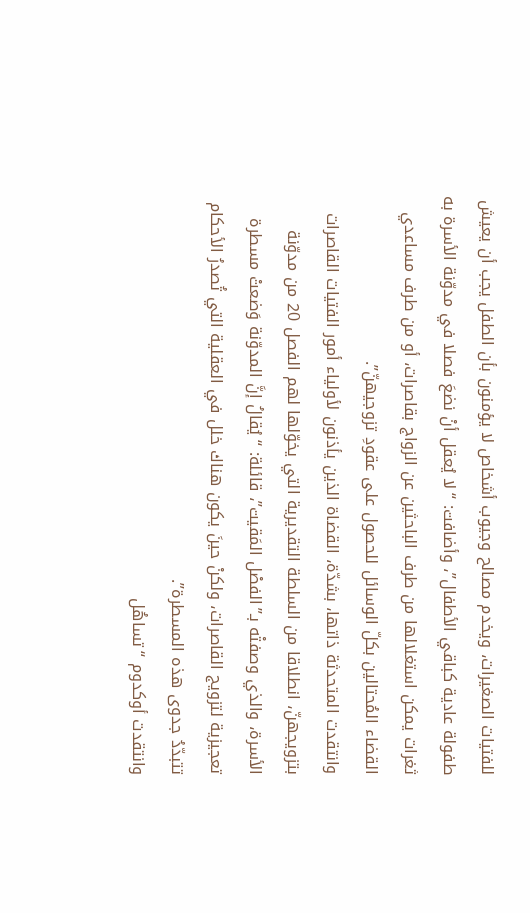للفتيات الصغيرات، ويخدم مصالح وجيوب أشخاص لا يؤمنون بأن الطفل يجب أن يعيش طفولة عادية كباقي الأطفال”، وأضافت: “لا يُعقل أنْ نضعَ فصلا في مدوّنة الأسرة به ثغرات يمكن استغلالها من طرف الباحثين عن الزواج بقاصرات، أو من طرف مساعدي القضاء المُحتالين بكلّ الوسائل للحصول على عقودِ تزوجيهنّ”.
وانتقدت المتحدثة ذاتها، بشدّة، القضاة الذين يأذنون لأولياء أمور الفتيات القاصرات بتزويجهنّ، انطلاقا من السلطة التقديرية التي يخوّلها لهم الفصل 20 من مدوّنة الأسرة، والذي وصفتْه بـ”الفصْل المَقيت”، قائلة: “يُقالُ إنَّ المدوّنة وَضعتْ مسطرة تعجيزية لتزويج القاصرات، ولكنْ حينَ يكون هناك خلل في العقلية التي تُصدرُ الأحكام تتبدّدُ جدوى هذه المسطرة”.
وانتقدت أوكدوم “تساهُل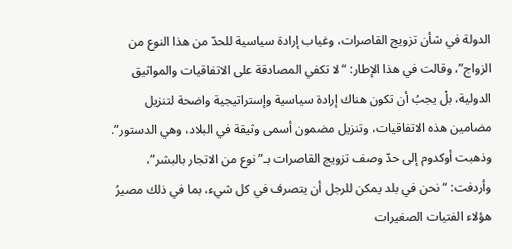الدولة في شأن تزويج القاصرات، وغياب إرادة سياسية للحدّ من هذا النوع من الزواج”، وقالت في هذا الإطار: “لا تكفي المصادقة على الاتفاقيات والمواثيق الدولية، بلْ يجبُ أن تكون هناك إرادة سياسية وإستراتيجية واضحة لتنزيل مضامين هذه الاتفاقيات، وتنزيل مضمون أسمى وثيقة في البلاد، وهي الدستور”.
وذهبت أوكدوم إلى حدّ وصف تزويج القاصرات بـ”نوع من الاتجار بالبشر”، وأردفت: “نحن في بلد يمكن للرجل أن يتصرف في كل شيء، بما في ذلك مصيرُ هؤلاء الفتيات الصغيرات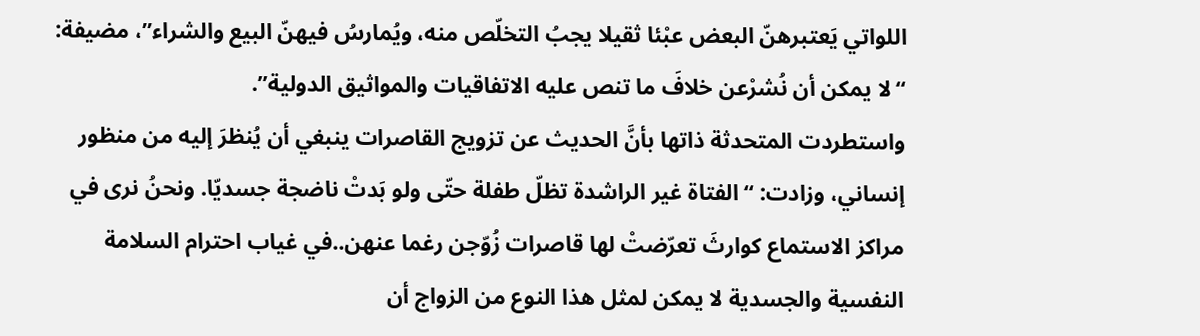اللواتي يَعتبرهنّ البعض عبْئا ثقيلا يجبُ التخلّص منه، ويُمارسُ فيهنّ البيع والشراء”، مضيفة: “لا يمكن أن نُشرْعن خلافَ ما تنص عليه الاتفاقيات والمواثيق الدولية”.
واستطردت المتحدثة ذاتها بأنَّ الحديث عن تزويج القاصرات ينبغي أن يُنظرَ إليه من منظور إنساني، وزادت: “الفتاة غير الراشدة تظلّ طفلة حتّى ولو بَدتْ ناضجة جسديّا. ونحنُ نرى في مراكز الاستماع كوارثَ تعرّضتْ لها قاصرات زُوّجن رغما عنهن..في غياب احترام السلامة النفسية والجسدية لا يمكن لمثل هذا النوع من الزواج أن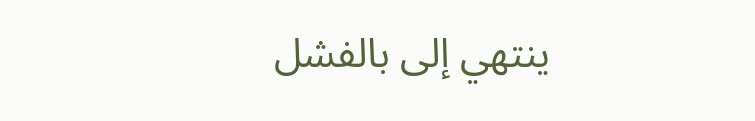ينتهي إلى بالفشل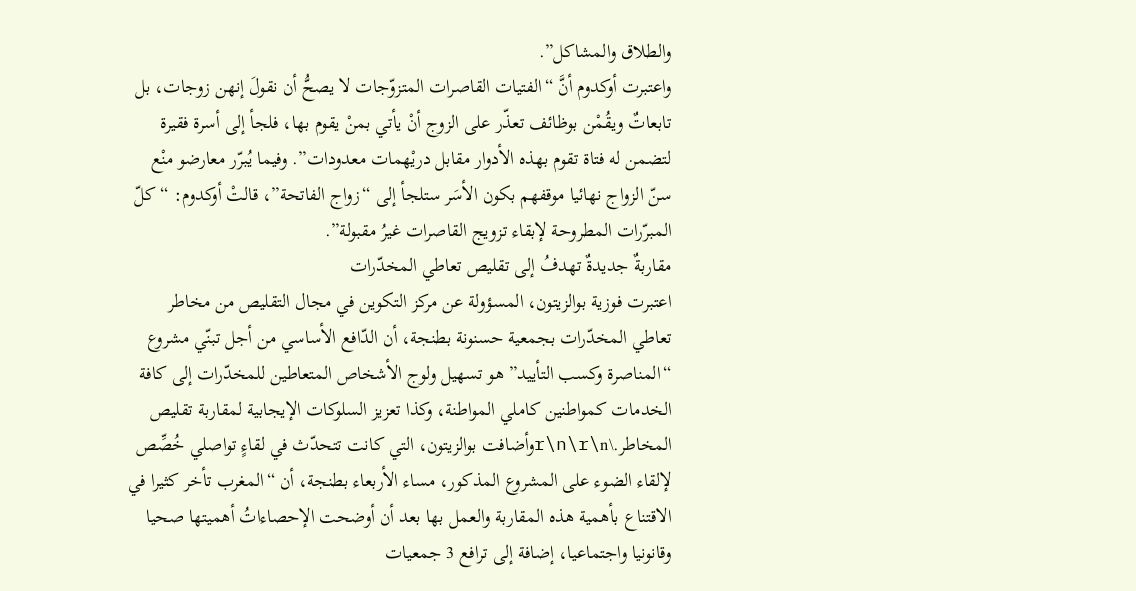والطلاق والمشاكل”.
واعتبرت أوكدوم أنَّ “الفتيات القاصرات المتزوّجات لا يصحُّ أن نقولَ إنهن زوجات، بل تابعاتٌ ويقُمْن بوظائف تعذّر على الزوج أنْ يأتي بمنْ يقوم بها، فلجأ إلى أسرة فقيرة لتضمن له فتاة تقوم بهذه الأدوار مقابل دريْهمات معدودات”. وفيما يُبرّر معارضو منْع سنّ الزواج نهائيا موقفهم بكون الأسَر ستلجأ إلى “زواج الفاتحة”، قالتْ أوكدوم: “كلّ المبرّرات المطروحة لإبقاء تزويج القاصرات غيرُ مقبولة”.
مقاربةٌ جديدةٌ تهدفُ إلى تقليص تعاطي المخدّرات
اعتبرت فوزية بوالزيتون، المسؤولة عن مركز التكوين في مجال التقليص من مخاطر تعاطي المخدّرات بجمعية حسنونة بطنجة، أن الدّافع الأساسي من أجل تبنّي مشروع “المناصرة وكسب التأييد” هو تسهيل ولوج الأشخاص المتعاطين للمخدّرات إلى كافة الخدمات كمواطنين كاملي المواطنة، وكذا تعزيز السلوكات الإيجابية لمقاربة تقليص المخاطر.\r\n\r\nوأضافت بوالزيتون، التي كانت تتحدّث في لقاءٍ تواصلي خُصِّص لإلقاء الضوء على المشروع المذكور، مساء الأربعاء بطنجة، أن “المغرب تأخر كثيرا في الاقتناع بأهمية هذه المقاربة والعمل بها بعد أن أوضحت الإحصاءاتُ أهميتها صحيا وقانونيا واجتماعيا، إضافة إلى ترافع 3 جمعيات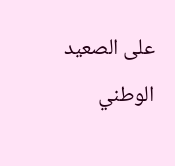على الصعيد الوطني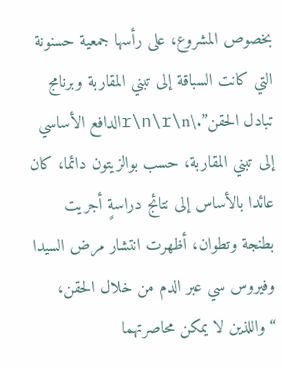بخصوص المشروع، على رأسها جمعية حسنونة التي كانت السباقة إلى تبني المقاربة وبرنامج تبادل الحقن”.\r\n\r\nالدافع الأساسي إلى تبني المقاربة، حسب بوالزيتون دائما، كان عائدا بالأساس إلى نتائج دراسةٍ أجريت بطنجة وتطوان، أظهرت انتشار مرض السيدا وفيروس سي عبر الدم من خلال الحقن، “واللذين لا يمكن محاصرتهما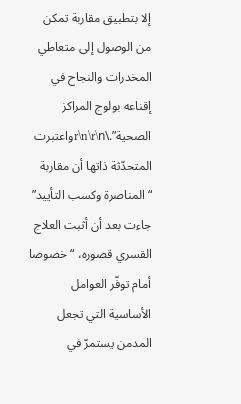إلا بتطبيق مقاربة تمكن من الوصول إلى متعاطي المخدرات والنجاح في إقناعه بولوج المراكز الصحية”.\r\n\r\nواعتبرت المتحدّثة ذاتها أن مقاربة “المناصرة وكسب التأييد” جاءت بعد أن أثبت العلاج القسري قصوره، “خصوصا أمام توفّر العوامل الأساسية التي تجعل المدمن يستمرّ في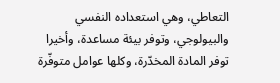التعاطي، وهي استعداده النفسي والبيولوجي، وتوفر بيئة مساعدة، وأخيرا توفر المادة المخدّرة، وكلها عوامل متوفّرة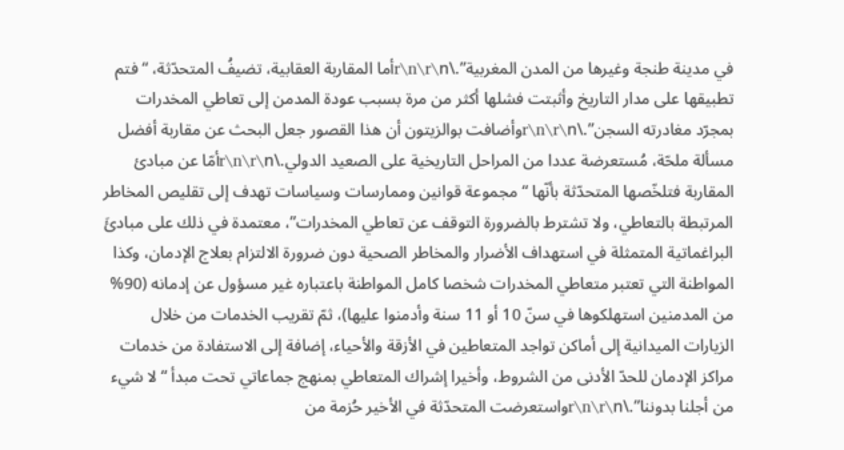في مدينة طنجة وغيرها من المدن المغربية”.\r\n\r\nأما المقاربة العقابية، تضيفُ المتحدّثة، “فتم تطبيقها على مدار التاريخ وأثبتت فشلها أكثر من مرة بسبب عودة المدمن إلى تعاطي المخدرات بمجرّد مغادرته السجن”.\r\n\r\nوأضافت بوالزيتون أن هذا القصور جعل البحث عن مقاربة أفضل مسألة ملحّة، مُستعرضة عددا من المراحل التاريخية على الصعيد الدولي.\r\n\r\nأمّا عن مبادئ المقاربة فتلخّصها المتحدّثة بأنّها “مجموعة قوانين وممارسات وسياسات تهدف إلى تقليص المخاطر المرتبطة بالتعاطي، ولا تشترط بالضرورة التوقف عن تعاطي المخدرات”، معتمدة في ذلك على مبادئَ البراغماتية المتمثلة في استهداف الأضرار والمخاطر الصحية دون ضرورة الالتزام بعلاج الإدمان، وكذا المواطنة التي تعتبر متعاطي المخدرات شخصا كامل المواطنة باعتباره غير مسؤول عن إدمانه (90% من المدمنين استهلكوها في سنّ 10 أو 11 سنة وأدمنوا عليها)، ثمّ تقريب الخدمات من خلال الزيارات الميدانية إلى أماكن تواجد المتعاطين في الأزقة والأحياء، إضافة إلى الاستفادة من خدمات مراكز الإدمان للحدّ الأدنى من الشروط، وأخيرا إشراك المتعاطي بمنهج جماعاتي تحت مبدأ “لا شيء من أجلنا بدوننا”.\r\n\r\nواستعرضت المتحدّثة في الأخير حُزمة من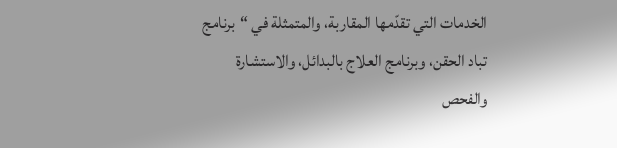الخدمات التي تقدّمها المقاربة، والمتمثلة في “برنامج تباد الحقن، وبرنامج العلاج بالبدائل، والاستشارة والفحص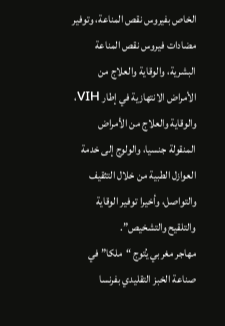الخاص بفيروس نقص المناعة، وتوفير مضادات فيروس نقص المناعة البشرية، والوقاية والعلاج من الأمراض الانتهازية في إطار VIH، والوقاية والعلاج من الأمراض المنقولة جنسيا، والولوج إلى خدمة العوازل الطبية من خلال التثقيف والتواصل، وأخيرا توفير الوقاية والتلقيح والتشخيص”.
مهاجر مغربي يُتوج “ملكا” في صناعة الخبز التقليدي بفرنسا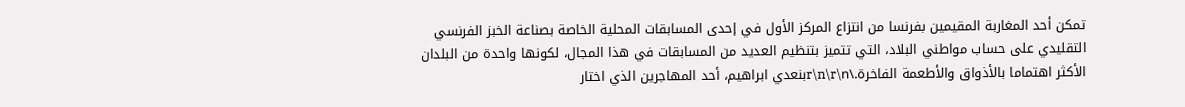تمكن أحد المغاربة المقيمين بفرنسا من انتزاع المركز الأول في إحدى المسابقات المحلية الخاصة بصناعة الخبز الفرنسي التقليدي على حساب مواطني البلاد، التي تتميز بتنظيم العديد من المسابقات في هذا المجال، لكونها واحدة من البلدان الأكثر اهتماما بالأذواق والأطعمة الفاخرة.\r\n\r\nبنعدي ابراهيم، أحد المهاجرين الذي اختار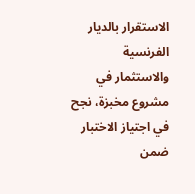الاستقرار بالديار الفرنسية والاستثمار في مشروع مخبزة، نجح في اجتياز الاختبار ضمن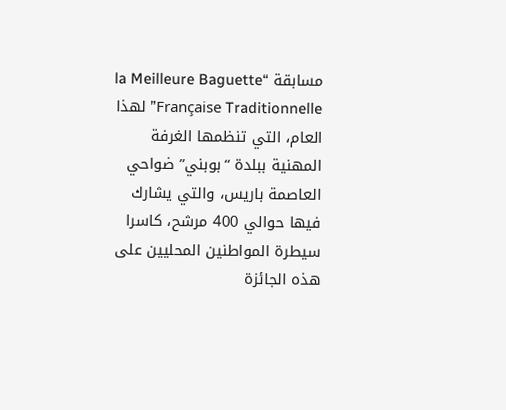مسابقة “la Meilleure Baguette Française Traditionnelle” لهذا العام، التي تنظمها الغرفة المهنية ببلدة “بوبني” ضواحي العاصمة باريس، والتي يشارك فيها حوالي 400 مرشح، كاسرا سيطرة المواطنين المحليين على هذه الجائزة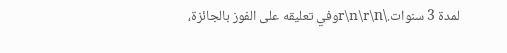لمدة 3 سنوات.\r\n\r\nوفي تعليقه على الفوز بالجائزة،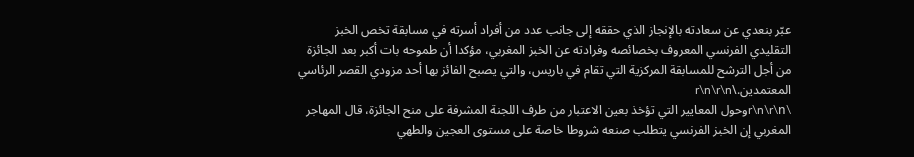عبّر بنعدي عن سعادته بالإنجاز الذي حققه إلى جانب عدد من أفراد أسرته في مسابقة تخص الخبز التقليدي الفرنسي المعروف بخصائصه وفرادته عن الخبز المغربي، مؤكدا أن طموحه بات أكبر بعد الجائزة من أجل الترشح للمسابقة المركزية التي تقام في باريس، والتي يصبح الفائز بها أحد مزودي القصر الرئاسي المعتمدين.\r\n\r\n
\r\n\r\nوحول المعايير التي تؤخذ بعين الاعتبار من طرف اللجنة المشرفة على منح الجائزة، قال المهاجر المغربي إن الخبز الفرنسي يتطلب صنعه شروطا خاصة على مستوى العجين والطهي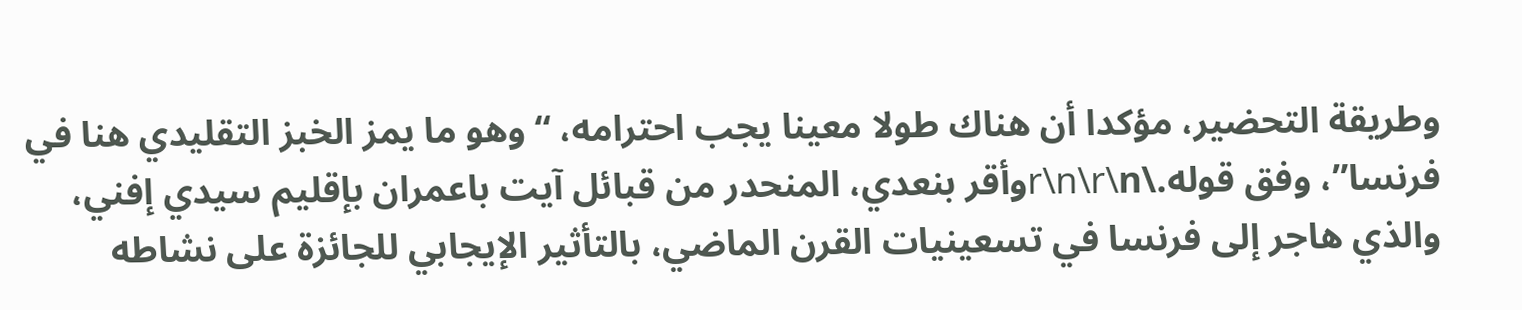وطريقة التحضير، مؤكدا أن هناك طولا معينا يجب احترامه، “وهو ما يمز الخبز التقليدي هنا في فرنسا”، وفق قوله.\r\n\r\nوأقر بنعدي، المنحدر من قبائل آيت باعمران بإقليم سيدي إفني، والذي هاجر إلى فرنسا في تسعينيات القرن الماضي، بالتأثير الإيجابي للجائزة على نشاطه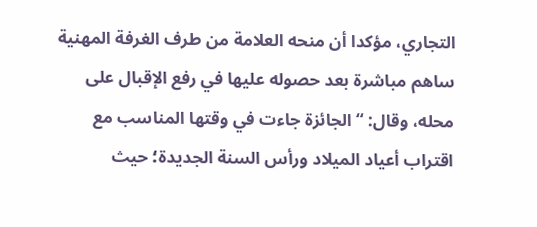التجاري، مؤكدا أن منحه العلامة من طرف الغرفة المهنية ساهم مباشرة بعد حصوله عليها في رفع الإقبال على محله، وقال: “الجائزة جاءت في وقتها المناسب مع اقتراب أعياد الميلاد ورأس السنة الجديدة؛ حيث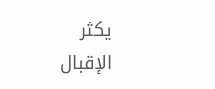يكثر الإقبال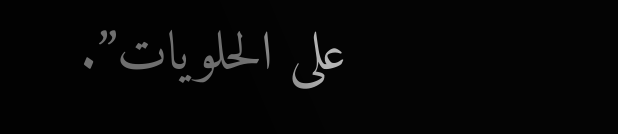على الحلويات”.